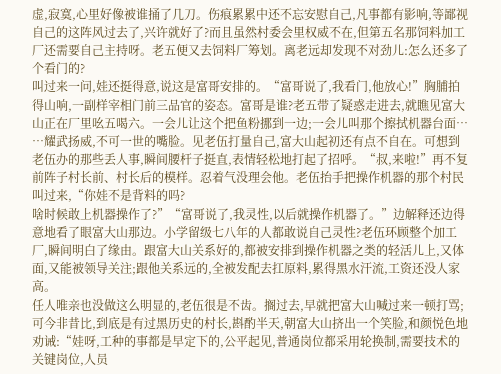虚,寂寞,心里好像被谁捅了几刀。伤痕累累中还不忘安慰自己,凡事都有影响,等鄙视自己的这阵风过去了,兴许就好了?而且虽然村委会里权威不在,但第五名那饲料加工厂还需要自己主持呀。老五便又去饲料厂筹划。离老远却发现不对劲儿:怎么还多了个看门的?
叫过来一问,娃还挺得意,说这是富哥安排的。“富哥说了,我看门,他放心!”胸脯拍得山响,一副样宰相门前三品官的姿态。富哥是谁?老五带了疑惑走进去,就瞧见富大山正在厂里吆五喝六。一会儿让这个把鱼粉挪到一边;一会儿叫那个擦拭机器台面…
…耀武扬威,不可一世的嘴脸。见老伍打量自己,富大山起初还有点不自在。可想到老伍办的那些丢人事,瞬间腰杆子挺直,表情轻松地打起了招呼。“叔,来啦!”再不复前阵子村长前、村长后的模样。忍着气没理会他。老伍抬手把操作机器的那个村民叫过来,“你娃不是背料的吗?
啥时候敢上机器操作了?”“富哥说了,我灵性,以后就操作机器了。”边解释还边得意地看了眼富大山那边。小学留级七八年的人都敢说自己灵性?老伍环顾整个加工厂,瞬间明白了缘由。跟富大山关系好的,都被安排到操作机器之类的轻活儿上,又体面,又能被领导关注;跟他关系远的,全被发配去扛原料,累得黑水汗流,工资还没人家高。
任人唯亲也没做这么明显的,老伍很是不齿。搁过去,早就把富大山喊过来一顿打骂;可今非昔比,到底是有过黑历史的村长,斟酌半天,朝富大山挤出一个笑脸,和颜悦色地劝诫:“娃呀,工种的事都是早定下的,公平起见,普通岗位都采用轮换制,需要技术的关键岗位,人员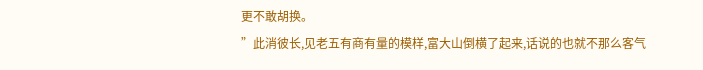更不敢胡换。
”此消彼长,见老五有商有量的模样,富大山倒横了起来,话说的也就不那么客气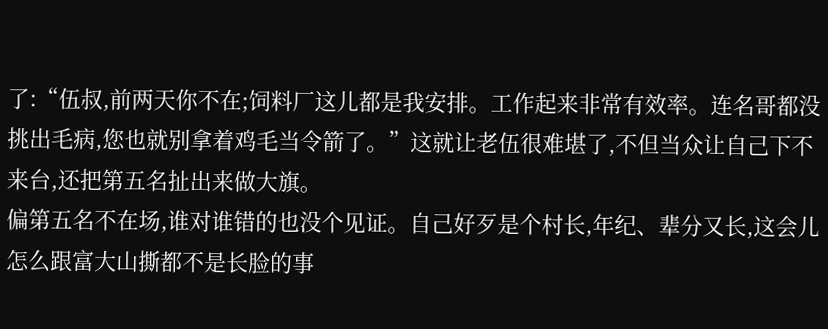了:“伍叔,前两天你不在;饲料厂这儿都是我安排。工作起来非常有效率。连名哥都没挑出毛病,您也就别拿着鸡毛当令箭了。”这就让老伍很难堪了,不但当众让自己下不来台,还把第五名扯出来做大旗。
偏第五名不在场,谁对谁错的也没个见证。自己好歹是个村长,年纪、辈分又长,这会儿怎么跟富大山撕都不是长脸的事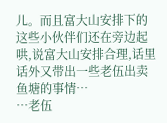儿。而且富大山安排下的这些小伙伴们还在旁边起哄,说富大山安排合理,话里话外又带出一些老伍出卖鱼塘的事情…
…老伍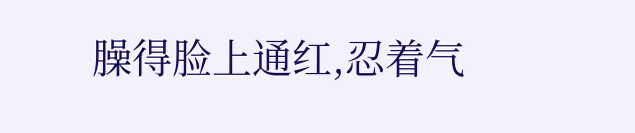臊得脸上通红,忍着气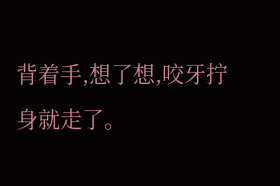背着手,想了想,咬牙拧身就走了。